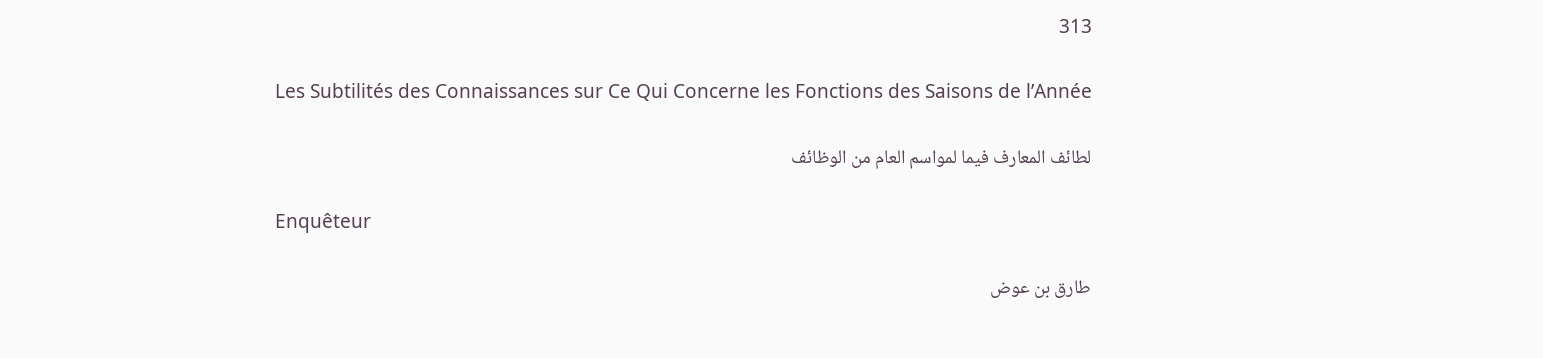313

Les Subtilités des Connaissances sur Ce Qui Concerne les Fonctions des Saisons de l’Année

لطائف المعارف فيما لمواسم العام من الوظائف

Enquêteur

طارق بن عوض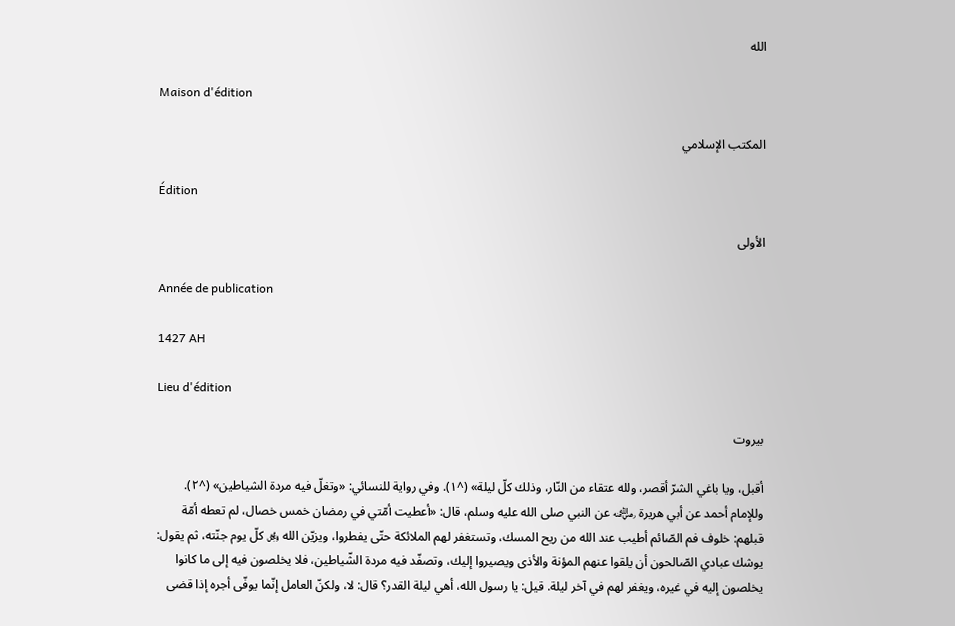الله

Maison d'édition

المكتب الإسلامي

Édition

الأولى

Année de publication

1427 AH

Lieu d'édition

بيروت

أقبل، ويا باغي الشرّ أقصر، ولله عتقاء من النّار، وذلك كلّ ليلة» (^١). وفي رواية للنسائي: «وتغلّ فيه مردة الشياطين» (^٢).
وللإمام أحمد عن أبي هريرة ﵁ عن النبي صلى الله عليه وسلم، قال: «أعطيت أمّتي في رمضان خمس خصال، لم تعطه أمّة قبلهم: خلوف فم الصّائم أطيب عند الله من ريح المسك، وتستغفر لهم الملائكة حتّى يفطروا، ويزيّن الله ﷿ كلّ يوم جنّته، ثم يقول: يوشك عبادي الصّالحون أن يلقوا عنهم المؤنة والأذى ويصيروا إليك، وتصفّد فيه مردة الشّياطين، فلا يخلصون فيه إلى ما كانوا يخلصون إليه في غيره، ويغفر لهم في آخر ليلة. قيل: يا رسول الله، أهي ليلة القدر؟ قال: لا، ولكنّ العامل إنّما يوفّى أجره إذا قضى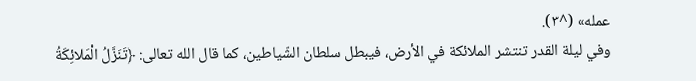عمله» (^٣).
وفي ليلة القدر تنتشر الملائكة في الأرض، فيبطل سلطان الشّياطين، كما قال الله تعالى: ﴿تَنَزَّلُ الْمَلائِكَةُ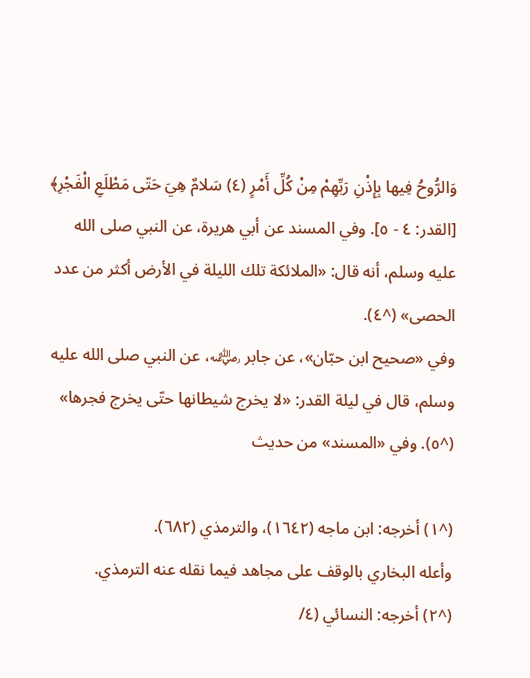وَالرُّوحُ فِيها بِإِذْنِ رَبِّهِمْ مِنْ كُلِّ أَمْرٍ (٤) سَلامٌ هِيَ حَتّى مَطْلَعِ الْفَجْرِ﴾ [القدر: ٤ - ٥]. وفي المسند عن أبي هريرة، عن النبي صلى الله عليه وسلم، أنه قال: «الملائكة تلك الليلة في الأرض أكثر من عدد الحصى» (^٤).
وفي «صحيح ابن حبّان»، عن جابر ﵁، عن النبي صلى الله عليه وسلم، قال في ليلة القدر: «لا يخرج شيطانها حتّى يخرج فجرها» (^٥). وفي «المسند» من حديث

(^١) أخرجه: ابن ماجه (١٦٤٢)، والترمذي (٦٨٢).
وأعله البخاري بالوقف على مجاهد فيما نقله عنه الترمذي.
(^٢) أخرجه: النسائي (٤/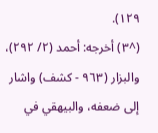١٢٩).
(^٣) أخرجه: أحمد (٢/ ٢٩٢)، والبزار (٩٦٣ - كشف) واشار إلى ضعفه، والبيهقي في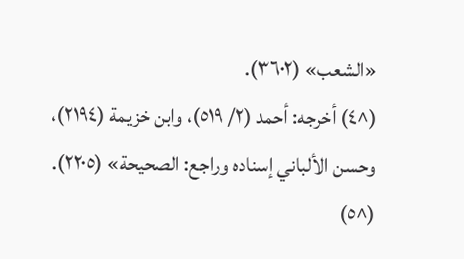«الشعب» (٣٦٠٢).
(^٤) أخرجه: أحمد (٢/ ٥١٩)، وابن خزيمة (٢١٩٤)، وحسن الألباني إسناده وراجع: الصحيحة» (٢٢٠٥).
(^٥)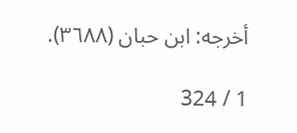أخرجه: ابن حبان (٣٦٨٨).

1 / 324